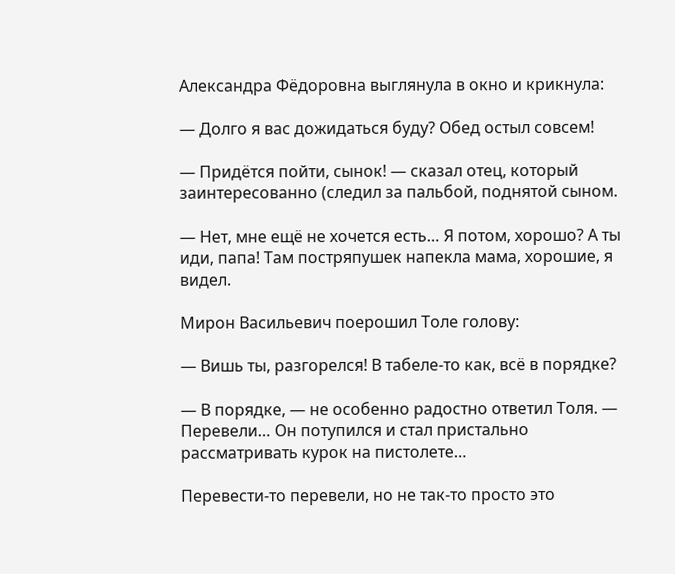Александра Фёдоровна выглянула в окно и крикнула:

— Долго я вас дожидаться буду? Обед остыл совсем!

— Придётся пойти, сынок! — сказал отец, который заинтересованно (следил за пальбой, поднятой сыном.

— Нет, мне ещё не хочется есть… Я потом, хорошо? А ты иди, папа! Там постряпушек напекла мама, хорошие, я видел.

Мирон Васильевич поерошил Толе голову:

— Вишь ты, разгорелся! В табеле-то как, всё в порядке?

— В порядке, — не особенно радостно ответил Толя. — Перевели… Он потупился и стал пристально рассматривать курок на пистолете…

Перевести-то перевели, но не так-то просто это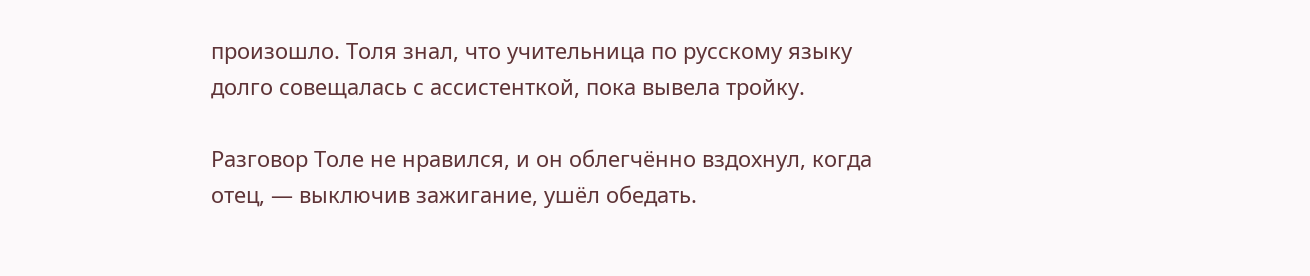произошло. Толя знал, что учительница по русскому языку долго совещалась с ассистенткой, пока вывела тройку.

Разговор Толе не нравился, и он облегчённо вздохнул, когда отец, — выключив зажигание, ушёл обедать.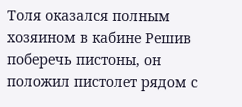Толя оказался полным хозяином в кабине Решив поберечь пистоны, он положил пистолет рядом с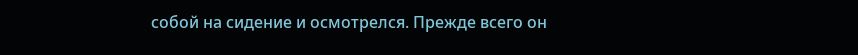собой на сидение и осмотрелся. Прежде всего он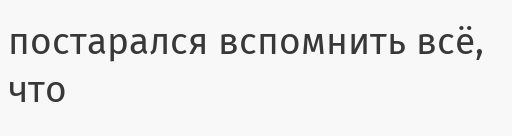постарался вспомнить всё, что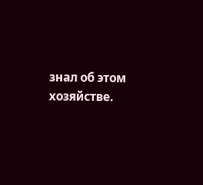знал об этом хозяйстве.